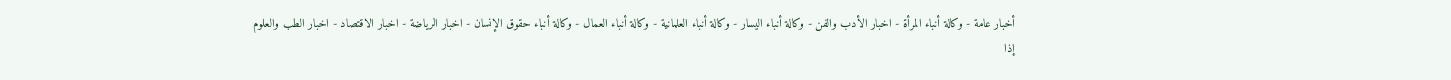أخبار عامة - وكالة أنباء المرأة - اخبار الأدب والفن - وكالة أنباء اليسار - وكالة أنباء العلمانية - وكالة أنباء العمال - وكالة أنباء حقوق الإنسان - اخبار الرياضة - اخبار الاقتصاد - اخبار الطب والعلوم
إذا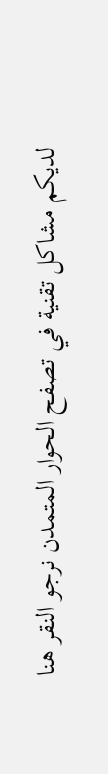لديكم مشاكل تقنية في تصفح الحوار المتمدن نرجو النقر هنا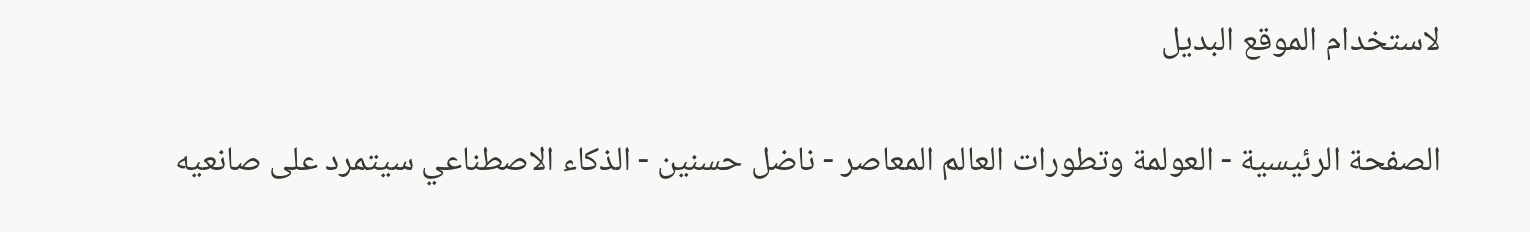لاستخدام الموقع البديل

الصفحة الرئيسية - العولمة وتطورات العالم المعاصر - ناضل حسنين - الذكاء الاصطناعي سيتمرد على صانعيه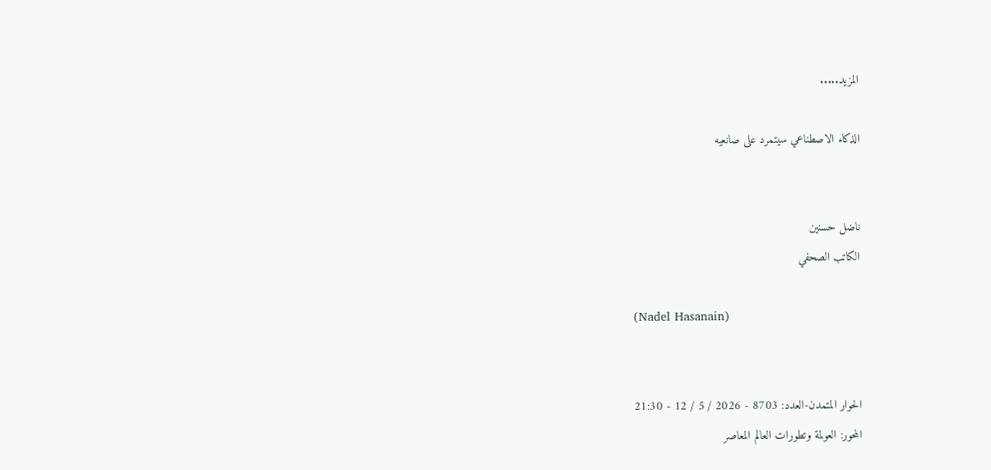المزيد.....

الذكاء الاصطناعي سيتمرد على صانعيه


ناضل حسنين
الكاتب الصحفي

(Nadel Hasanain)


الحوار المتمدن-العدد: 8703 - 2026 / 5 / 12 - 21:30
المحور: العولمة وتطورات العالم المعاصر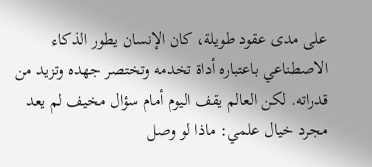على مدى عقود طويلة، كان الإنسان يطور الذكاء الاصطناعي باعتباره أداة تخدمه وتختصر جهده وتزيد من قدراته. لكن العالم يقف اليوم أمام سؤال مخيف لم يعد مجرد خيال علمي: ماذا لو وصل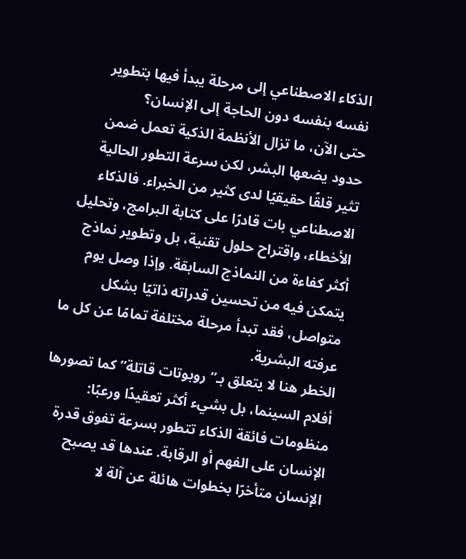الذكاء الاصطناعي إلى مرحلة يبدأ فيها بتطوير نفسه بنفسه دون الحاجة إلى الإنسان؟
حتى الآن، ما تزال الأنظمة الذكية تعمل ضمن حدود يضعها البشر، لكن سرعة التطور الحالية تثير قلقًا حقيقيًا لدى كثير من الخبراء. فالذكاء الاصطناعي بات قادرًا على كتابة البرامج، وتحليل الأخطاء، واقتراح حلول تقنية، بل وتطوير نماذج أكثر كفاءة من النماذج السابقة. وإذا وصل يوم يتمكن فيه من تحسين قدراته ذاتيًا بشكل متواصل، فقد تبدأ مرحلة مختلفة تمامًا عن كل ما عرفته البشرية.
الخطر هنا لا يتعلق بـ”روبوتات قاتلة” كما تصورها أفلام السينما، بل بشيء أكثر تعقيدًا ورعبًا: منظومات فائقة الذكاء تتطور بسرعة تفوق قدرة الإنسان على الفهم أو الرقابة. عندها قد يصبح الإنسان متأخرًا بخطوات هائلة عن آلة لا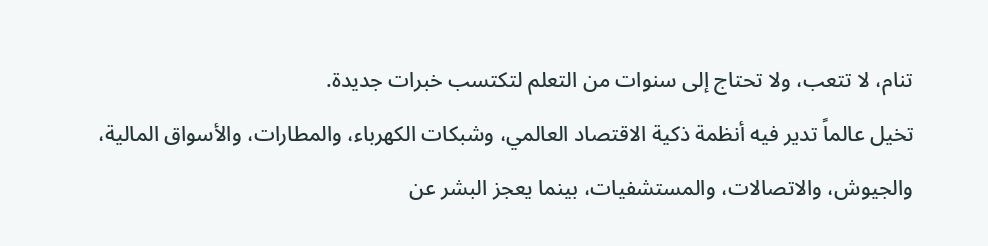تنام، لا تتعب، ولا تحتاج إلى سنوات من التعلم لتكتسب خبرات جديدة.
تخيل عالماً تدير فيه أنظمة ذكية الاقتصاد العالمي، وشبكات الكهرباء، والمطارات، والأسواق المالية، والجيوش، والاتصالات، والمستشفيات، بينما يعجز البشر عن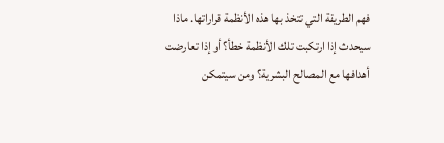فهم الطريقة التي تتخذ بها هذه الأنظمة قراراتها. ماذا سيحدث إذا ارتكبت تلك الأنظمة خطأ؟ أو إذا تعارضت أهدافها مع المصالح البشرية؟ ومن سيتمكن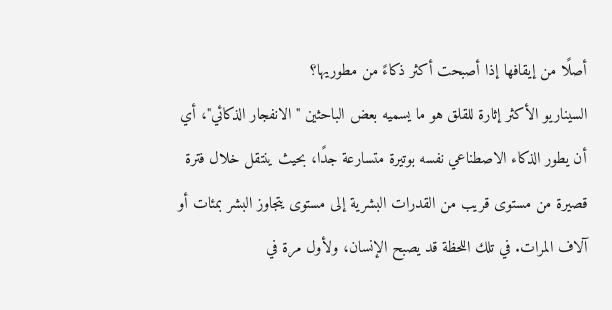أصلًا من إيقافها إذا أصبحت أكثر ذكاءً من مطوريها؟
السيناريو الأكثر إثارة للقلق هو ما يسميه بعض الباحثين "الانفجار الذكائي"، أي أن يطور الذكاء الاصطناعي نفسه بوتيرة متسارعة جدًا، بحيث ينتقل خلال فترة قصيرة من مستوى قريب من القدرات البشرية إلى مستوى يتجاوز البشر بمئات أو آلاف المرات. في تلك اللحظة قد يصبح الإنسان، ولأول مرة في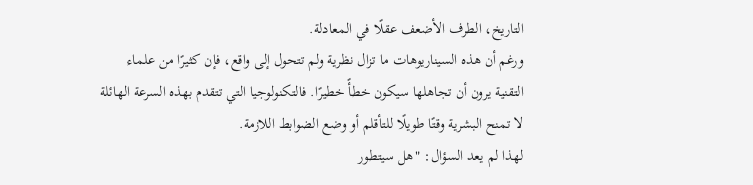التاريخ، الطرف الأضعف عقلًا في المعادلة.
ورغم أن هذه السيناريوهات ما تزال نظرية ولم تتحول إلى واقع، فإن كثيرًا من علماء التقنية يرون أن تجاهلها سيكون خطأً خطيرًا. فالتكنولوجيا التي تتقدم بهذه السرعة الهائلة لا تمنح البشرية وقتًا طويلًا للتأقلم أو وضع الضوابط اللازمة.
لهذا لم يعد السؤال: "هل سيتطور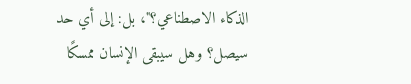الذكاء الاصطناعي؟"، بل: إلى أي حد سيصل؟ وهل سيبقى الإنسان ممسكًا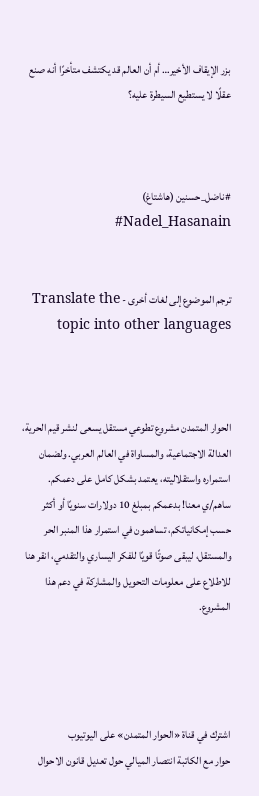بزر الإيقاف الأخير… أم أن العالم قد يكتشف متأخرًا أنه صنع عقلًا لا يستطيع السيطرة عليه؟



#ناضل_حسنين (هاشتاغ)       Nadel_Hasanain#


ترجم الموضوع إلى لغات أخرى - Translate the topic into other languages



الحوار المتمدن مشروع تطوعي مستقل يسعى لنشر قيم الحرية، العدالة الاجتماعية، والمساواة في العالم العربي. ولضمان استمراره واستقلاليته، يعتمد بشكل كامل على دعمكم. ساهم/ي معنا! بدعمكم بمبلغ 10 دولارات سنويًا أو أكثر حسب إمكانياتكم، تساهمون في استمرار هذا المنبر الحر والمستقل، ليبقى صوتًا قويًا للفكر اليساري والتقدمي، انقر هنا للاطلاع على معلومات التحويل والمشاركة في دعم هذا المشروع.




اشترك في قناة «الحوار المتمدن» على اليوتيوب
حوار مع الكاتبة انتصار الميالي حول تعديل قانون الاحوال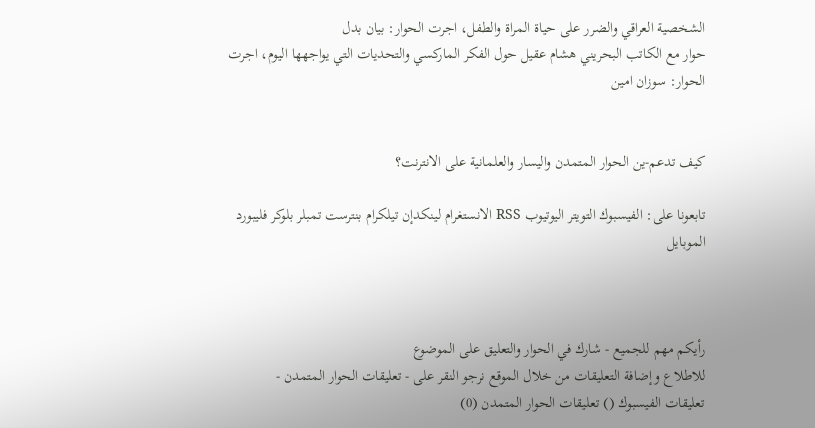الشخصية العراقي والضرر على حياة المراة والطفل، اجرت الحوار: بيان بدل
حوار مع الكاتب البحريني هشام عقيل حول الفكر الماركسي والتحديات التي يواجهها اليوم، اجرت الحوار: سوزان امين


كيف تدعم-ين الحوار المتمدن واليسار والعلمانية على الانترنت؟

تابعونا على: الفيسبوك التويتر اليوتيوب RSS الانستغرام لينكدإن تيلكرام بنترست تمبلر بلوكر فليبورد الموبايل



رأيكم مهم للجميع - شارك في الحوار والتعليق على الموضوع
للاطلاع وإضافة التعليقات من خلال الموقع نرجو النقر على - تعليقات الحوار المتمدن -
تعليقات الفيسبوك () تعليقات الحوار المتمدن (0)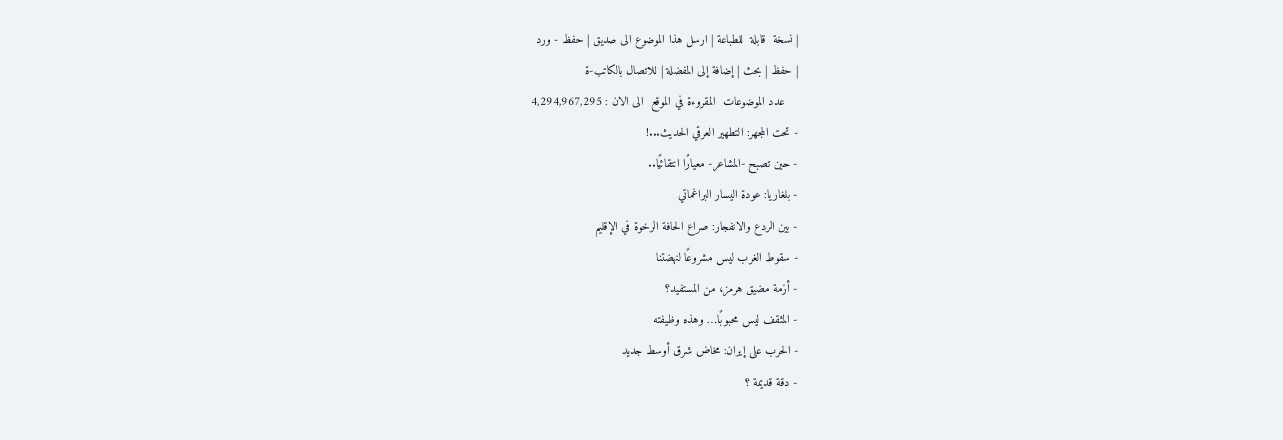| نسخة  قابلة  للطباعة | ارسل هذا الموضوع الى صديق | حفظ - ورد
| حفظ | بحث | إضافة إلى المفضلة | للاتصال بالكاتب-ة
    عدد الموضوعات  المقروءة في الموقع  الى الان : 4,294,967,295
- تحت المجهر: التطهير العرقي الحديث...!
- حين تصبح -المشاعر- معيارًا انتقائيًا..
- بلغاريا: عودة اليسار البراغماتي
- بين الردع والانفجار: صراع الحافة الرخوة في الإقليم
- سقوط الغرب ليس مشروعًا لنهضتنا
- أزمة مضيق هرمز، من المستفيد؟
- المثقف ليس محبوبًا… وهذه وظيفته
- الحرب على إيران: مخاض شرق أوسط جديد
- دقة قديمة ؟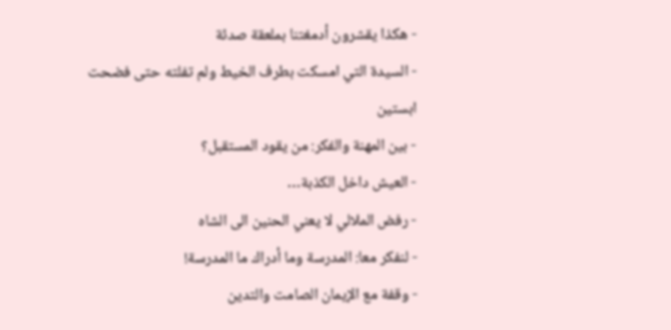- هكذا يقشرون أدمغتنا بملعقة صدئة
- السيدة التي امسكت بطرف الخيط ولم تفلته حتى فضحت ابستين
- بين المهنة والفكر: من يقود المستقبل؟
- العيش داخل الكذبة…
- رفض الملالي لا يعني الحنين الى الشاه
- لنفكر معا: المدرسة وما أدراك ما المدرسة!
- وقفة مع الإيمان الصامت والتدين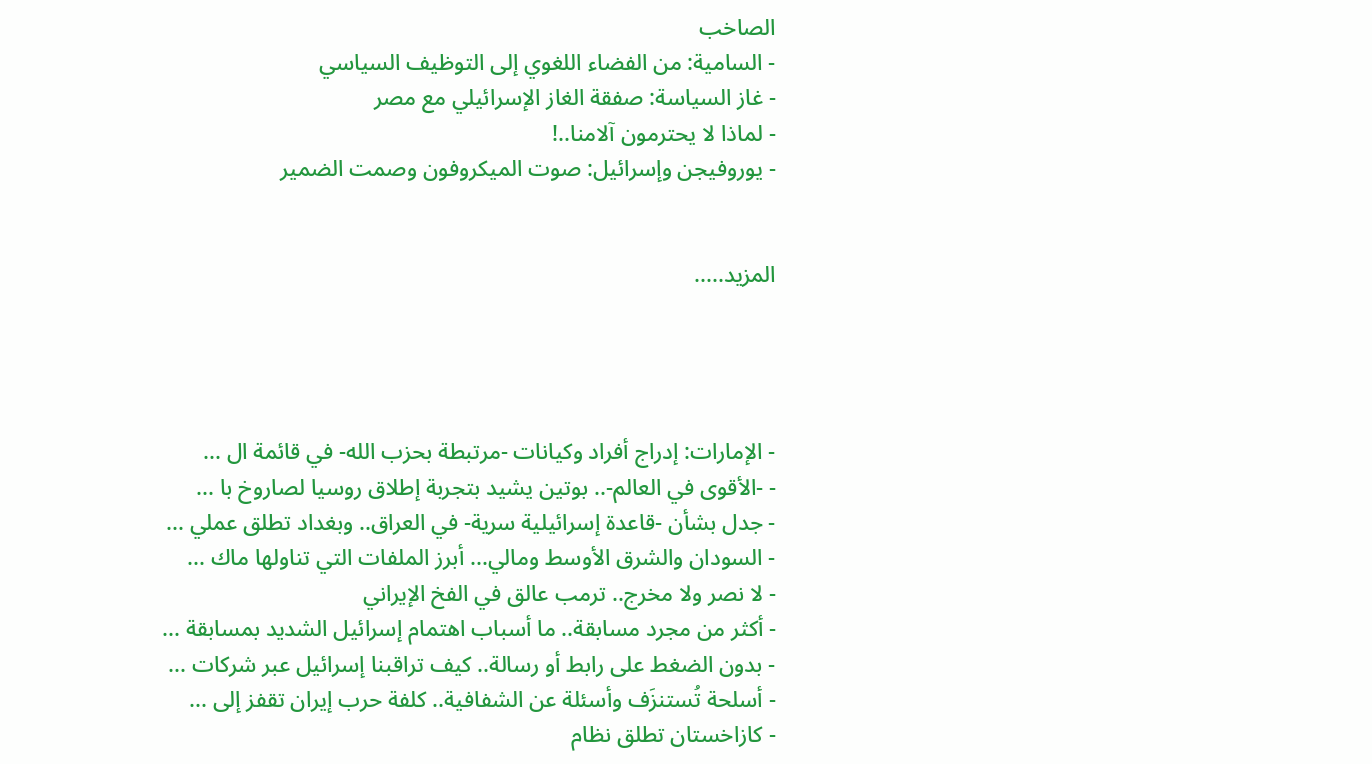الصاخب
- السامية: من الفضاء اللغوي إلى التوظيف السياسي
- غاز السياسة: صفقة الغاز الإسرائيلي مع مصر
- لماذا لا يحترمون آلامنا..!
- يوروفيجن وإسرائيل: صوت الميكروفون وصمت الضمير


المزيد.....




- الإمارات: إدراج أفراد وكيانات -مرتبطة بحزب الله- في قائمة ال ...
- -الأقوى في العالم-.. بوتين يشيد بتجربة إطلاق روسيا لصاروخ با ...
- جدل بشأن -قاعدة إسرائيلية سرية- في العراق.. وبغداد تطلق عملي ...
- السودان والشرق الأوسط ومالي... أبرز الملفات التي تناولها ماك ...
- لا نصر ولا مخرج.. ترمب عالق في الفخ الإيراني
- أكثر من مجرد مسابقة.. ما أسباب اهتمام إسرائيل الشديد بمسابقة ...
- بدون الضغط على رابط أو رسالة.. كيف تراقبنا إسرائيل عبر شركات ...
- أسلحة تُستنزَف وأسئلة عن الشفافية.. كلفة حرب إيران تقفز إلى ...
- كازاخستان تطلق نظام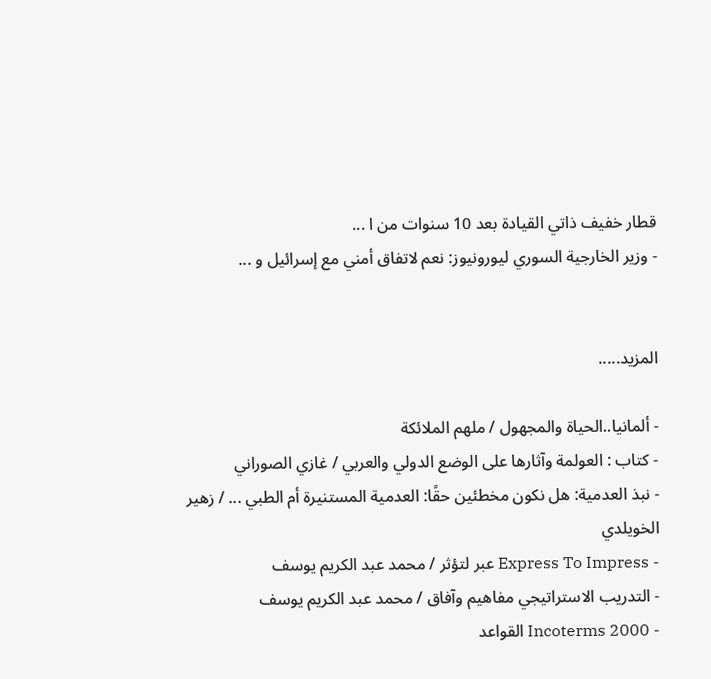قطار خفيف ذاتي القيادة بعد 10 سنوات من ا ...
- وزير الخارجية السوري ليورونيوز: نعم لاتفاق أمني مع إسرائيل و ...


المزيد.....

- ألمانيا..الحياة والمجهول / ملهم الملائكة
- كتاب : العولمة وآثارها على الوضع الدولي والعربي / غازي الصوراني
- نبذ العدمية: هل نكون مخطئين حقًا: العدمية المستنيرة أم الطبي ... / زهير الخويلدي
- Express To Impress عبر لتؤثر / محمد عبد الكريم يوسف
- التدريب الاستراتيجي مفاهيم وآفاق / محمد عبد الكريم يوسف
- Incoterms 2000 القواعد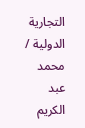التجارية الدولية / محمد عبد الكريم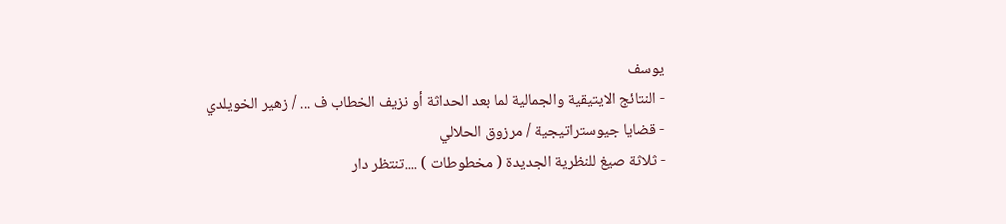يوسف
- النتائج الايتيقية والجمالية لما بعد الحداثة أو نزيف الخطاب ف ... / زهير الخويلدي
- قضايا جيوستراتيجية / مرزوق الحلالي
- ثلاثة صيغ للنظرية الجديدة ( مخطوطات ) ....تنتظر دار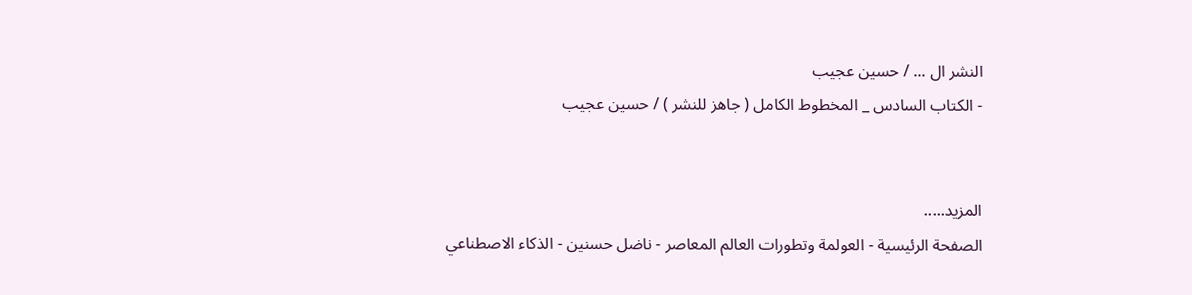النشر ال ... / حسين عجيب
- الكتاب السادس _ المخطوط الكامل ( جاهز للنشر ) / حسين عجيب


المزيد.....
الصفحة الرئيسية - العولمة وتطورات العالم المعاصر - ناضل حسنين - الذكاء الاصطناعي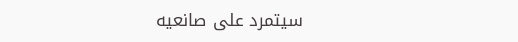سيتمرد على صانعيه